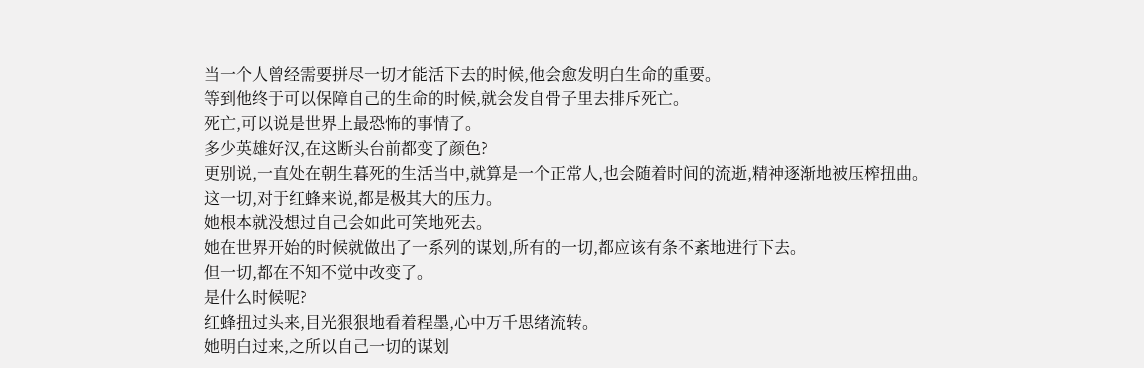当一个人曾经需要拼尽一切才能活下去的时候,他会愈发明白生命的重要。
等到他终于可以保障自己的生命的时候,就会发自骨子里去排斥死亡。
死亡,可以说是世界上最恐怖的事情了。
多少英雄好汉,在这断头台前都变了颜色?
更别说,一直处在朝生暮死的生活当中,就算是一个正常人,也会随着时间的流逝,精神逐渐地被压榨扭曲。
这一切,对于红蜂来说,都是极其大的压力。
她根本就没想过自己会如此可笑地死去。
她在世界开始的时候就做出了一系列的谋划,所有的一切,都应该有条不紊地进行下去。
但一切,都在不知不觉中改变了。
是什么时候呢?
红蜂扭过头来,目光狠狠地看着程墨,心中万千思绪流转。
她明白过来,之所以自己一切的谋划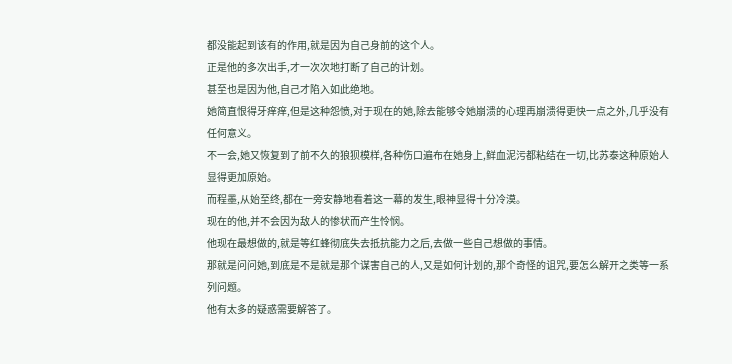都没能起到该有的作用,就是因为自己身前的这个人。
正是他的多次出手,才一次次地打断了自己的计划。
甚至也是因为他,自己才陷入如此绝地。
她简直恨得牙痒痒,但是这种怨愤,对于现在的她,除去能够令她崩溃的心理再崩溃得更快一点之外,几乎没有任何意义。
不一会,她又恢复到了前不久的狼狈模样,各种伤口遍布在她身上,鲜血泥污都粘结在一切,比苏泰这种原始人显得更加原始。
而程墨,从始至终,都在一旁安静地看着这一幕的发生,眼神显得十分冷漠。
现在的他,并不会因为敌人的惨状而产生怜悯。
他现在最想做的,就是等红蜂彻底失去抵抗能力之后,去做一些自己想做的事情。
那就是问问她,到底是不是就是那个谋害自己的人,又是如何计划的,那个奇怪的诅咒,要怎么解开之类等一系列问题。
他有太多的疑惑需要解答了。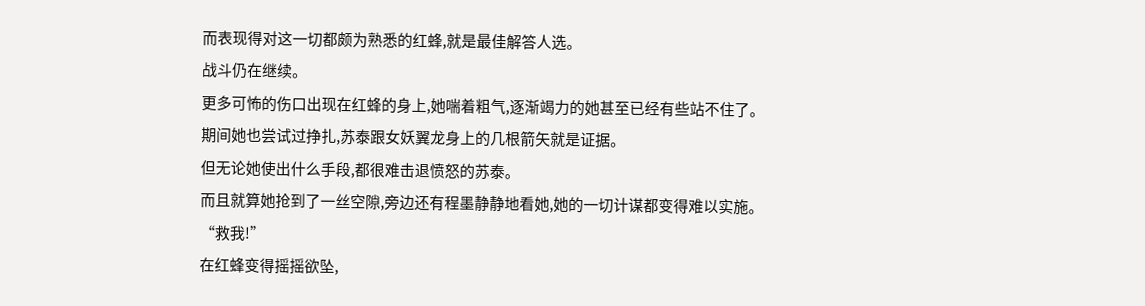而表现得对这一切都颇为熟悉的红蜂,就是最佳解答人选。
战斗仍在继续。
更多可怖的伤口出现在红蜂的身上,她喘着粗气,逐渐竭力的她甚至已经有些站不住了。
期间她也尝试过挣扎,苏泰跟女妖翼龙身上的几根箭矢就是证据。
但无论她使出什么手段,都很难击退愤怒的苏泰。
而且就算她抢到了一丝空隙,旁边还有程墨静静地看她,她的一切计谋都变得难以实施。
“救我!”
在红蜂变得摇摇欲坠,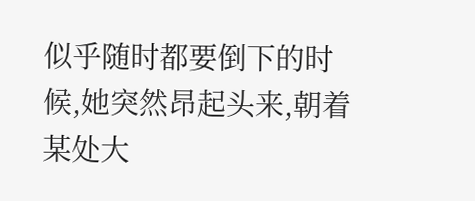似乎随时都要倒下的时候,她突然昂起头来,朝着某处大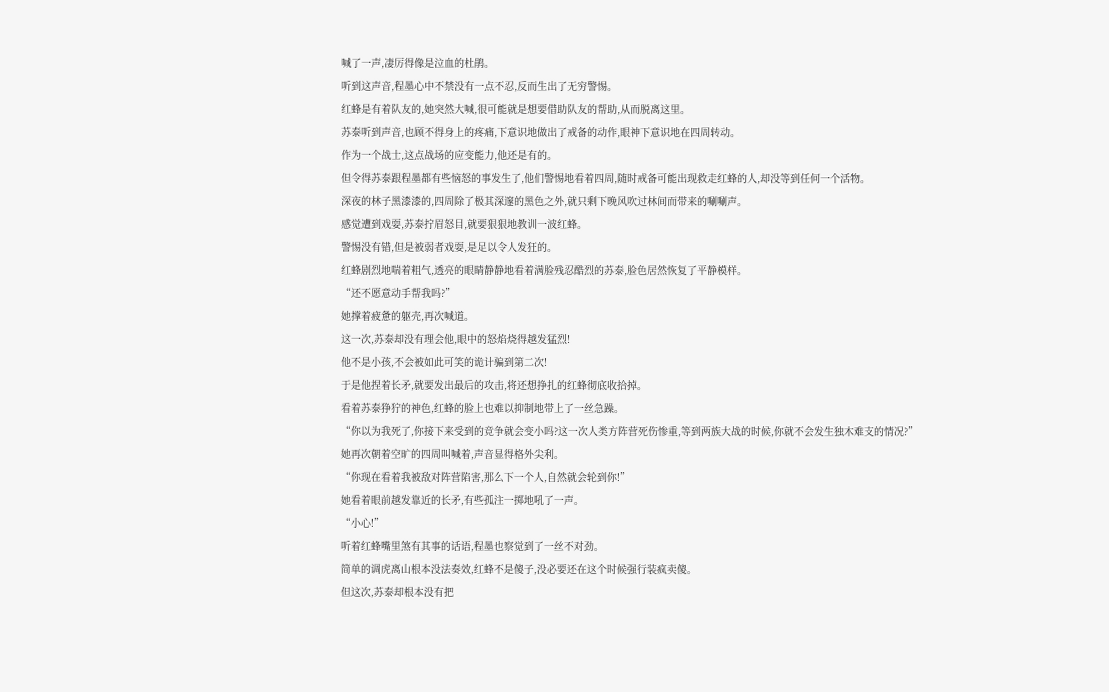喊了一声,凄厉得像是泣血的杜鹃。
听到这声音,程墨心中不禁没有一点不忍,反而生出了无穷警惕。
红蜂是有着队友的,她突然大喊,很可能就是想要借助队友的帮助,从而脱离这里。
苏泰听到声音,也顾不得身上的疼痛,下意识地做出了戒备的动作,眼神下意识地在四周转动。
作为一个战士,这点战场的应变能力,他还是有的。
但令得苏泰跟程墨都有些恼怒的事发生了,他们警惕地看着四周,随时戒备可能出现救走红蜂的人,却没等到任何一个活物。
深夜的林子黑漆漆的,四周除了极其深邃的黑色之外,就只剩下晚风吹过林间而带来的唰唰声。
感觉遭到戏耍,苏泰拧眉怒目,就要狠狠地教训一波红蜂。
警惕没有错,但是被弱者戏耍,是足以令人发狂的。
红蜂剧烈地喘着粗气,透亮的眼睛静静地看着满脸残忍酷烈的苏泰,脸色居然恢复了平静模样。
“还不愿意动手帮我吗?”
她撑着疲惫的躯壳,再次喊道。
这一次,苏泰却没有理会他,眼中的怒焰烧得越发猛烈!
他不是小孩,不会被如此可笑的诡计骗到第二次!
于是他捏着长矛,就要发出最后的攻击,将还想挣扎的红蜂彻底收拾掉。
看着苏泰狰狞的神色,红蜂的脸上也难以抑制地带上了一丝急躁。
“你以为我死了,你接下来受到的竞争就会变小吗?这一次人类方阵营死伤惨重,等到两族大战的时候,你就不会发生独木难支的情况?”
她再次朝着空旷的四周叫喊着,声音显得格外尖利。
“你现在看着我被敌对阵营陷害,那么下一个人,自然就会轮到你!”
她看着眼前越发靠近的长矛,有些孤注一掷地吼了一声。
“小心!”
听着红蜂嘴里煞有其事的话语,程墨也察觉到了一丝不对劲。
简单的调虎离山根本没法奏效,红蜂不是傻子,没必要还在这个时候强行装疯卖傻。
但这次,苏泰却根本没有把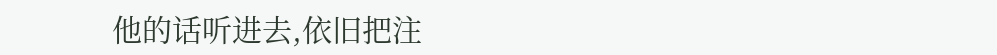他的话听进去,依旧把注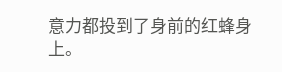意力都投到了身前的红蜂身上。